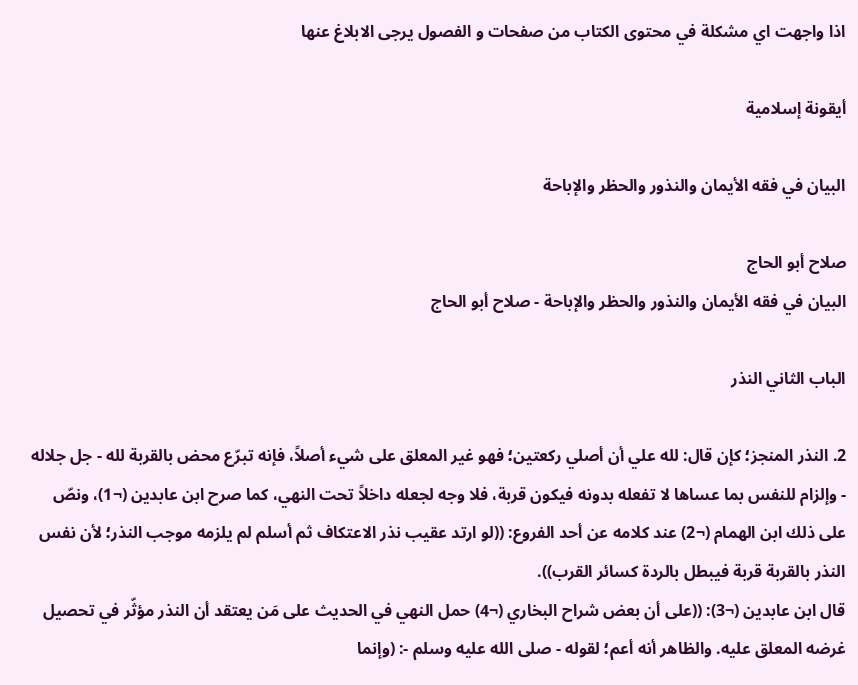اذا واجهت اي مشكلة في محتوى الكتاب من صفحات و الفصول يرجى الابلاغ عنها

أيقونة إسلامية

البيان في فقه الأيمان والنذور والحظر والإباحة

صلاح أبو الحاج
البيان في فقه الأيمان والنذور والحظر والإباحة - صلاح أبو الحاج

الباب الثاني النذر

2. النذر المنجز؛ كإن قال: لله علي أن أصلي ركعتين؛ فهو غير المعلق على شيء أصلاً، فإنه تبرّع محض بالقربة لله - جل جلاله - وإلزام للنفس بما عساها لا تفعله بدونه فيكون قربة، فلا وجه لجعله داخلاً تحت النهي، كما صرح ابن عابدين (¬1)، ونصّ على ذلك ابن الهمام (¬2) عند كلامه عن أحد الفروع: ((لو ارتد عقيب نذر الاعتكاف ثم أسلم لم يلزمه موجب النذر؛ لأن نفس النذر بالقربة قربة فيبطل بالردة كسائر القرب)).
قال ابن عابدين (¬3): ((على أن بعض شراح البخاري (¬4) حمل النهي في الحديث على مَن يعتقد أن النذر مؤثّر في تحصيل غرضه المعلق عليه. والظاهر أنه أعم؛ لقوله - صلى الله عليه وسلم -: (وإنما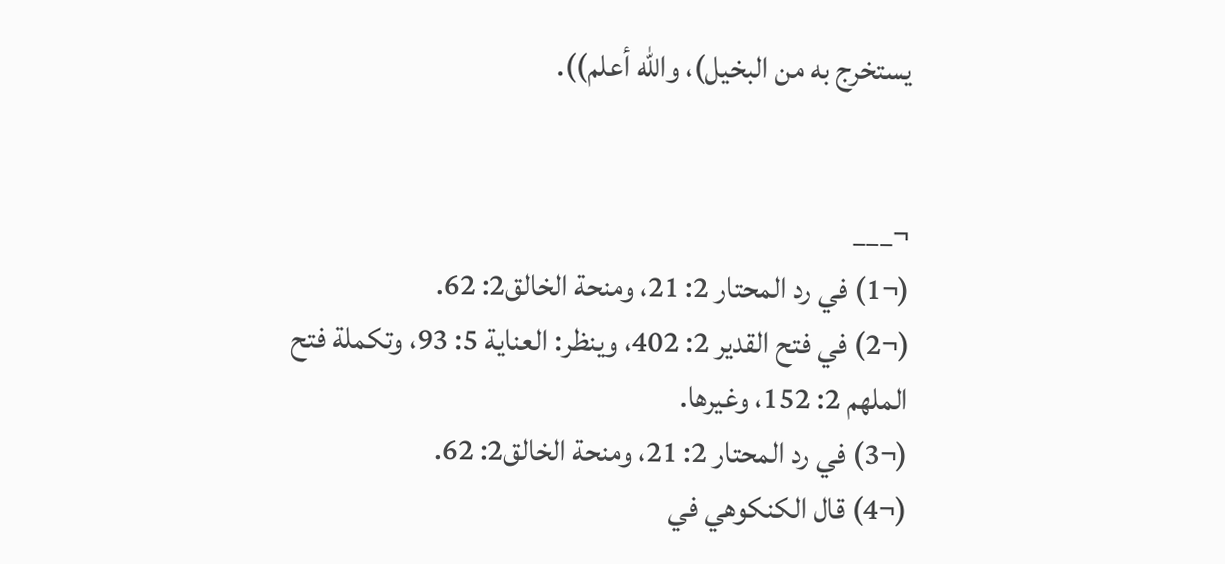يستخرج به من البخيل)، والله أعلم)).


¬___
(¬1) في رد المحتار 2: 21، ومنحة الخالق2: 62.
(¬2) في فتح القدير 2: 402، وينظر: العناية 5: 93، وتكملة فتح الملهم 2: 152، وغيرها.
(¬3) في رد المحتار 2: 21، ومنحة الخالق2: 62.
(¬4) قال الكنكوهي في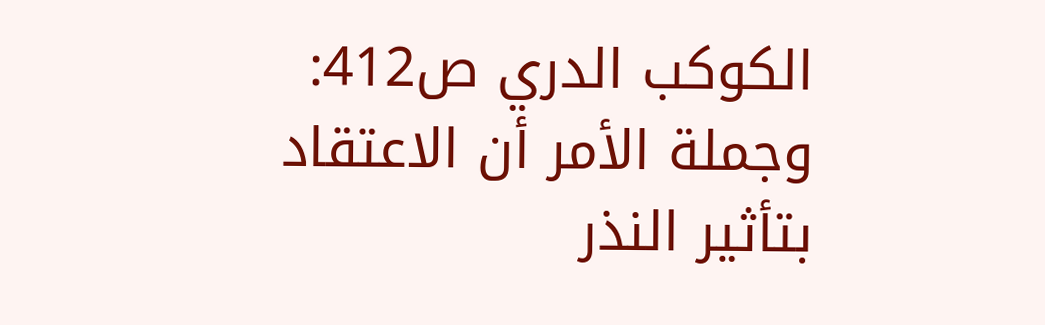الكوكب الدري ص412: وجملة الأمر أن الاعتقاد بتأثير النذر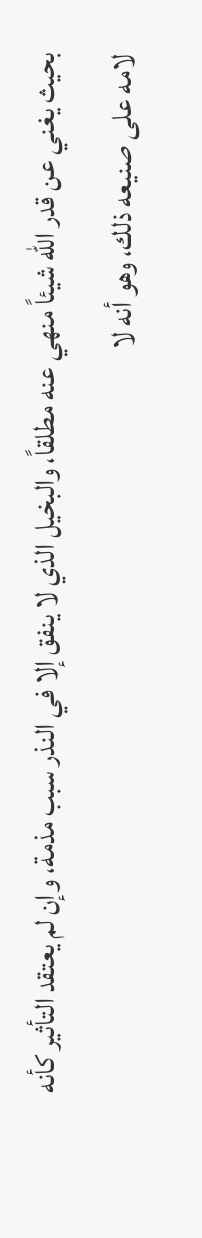بحيث يغني عن قدر الله شيئاً منهي عنه مطلقاً، والبخيل الذي لا ينفق إلا في النذر سبب مذمة، وإن لم يعتقد التأثير كأنه لامه على صنيعه ذلك، وهو أنه لا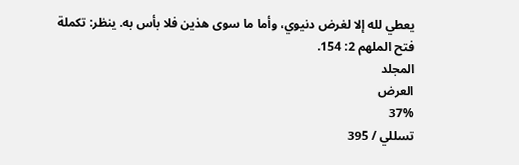يعطي لله إلا لغرض دنيوي، وأما ما سوى هذين فلا بأس به. ينظر: تكملة فتح الملهم 2: 154.
المجلد
العرض
37%
تسللي / 395